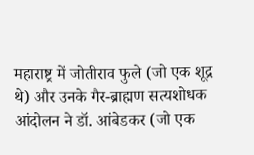महाराष्ट्र में जोतीराव फुले (जो एक शूद्र थे) और उनके गैर-ब्राह्मण सत्यशोधक आंदोलन ने डॉ. आंबेडकर (जो एक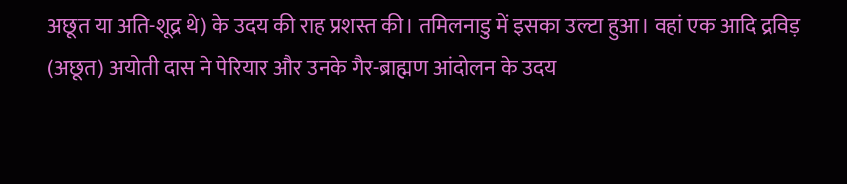अछूत या अति-शूद्र थे) के उदय की राह प्रशस्त की। तमिलनाडु में इसका उल्टा हुआ। वहां एक आदि द्रविड़ (अछूत) अयोती दास ने पेरियार और उनके गैर-ब्राह्मण आंदोलन के उदय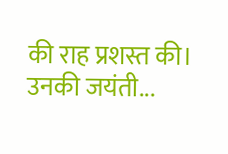की राह प्रशस्त की। उनकी जयंती...